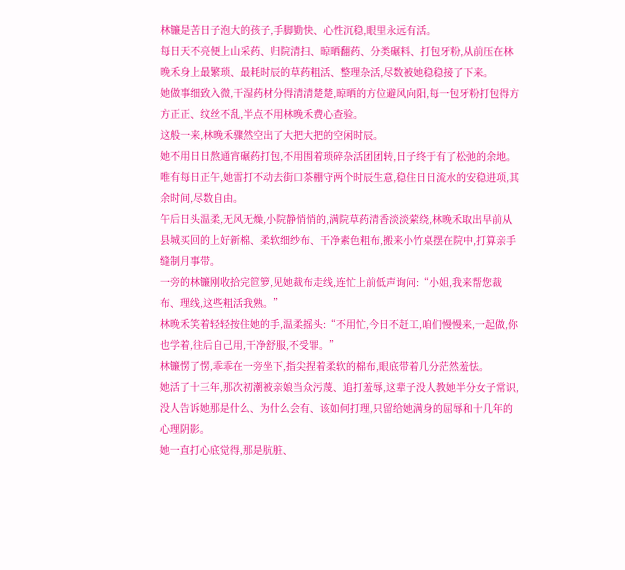林镰是苦日子泡大的孩子,手脚勤快、心性沉稳,眼里永远有活。
每日天不亮便上山采药、归院清扫、晾晒翻药、分类碾料、打包牙粉,从前压在林晚禾身上最繁琐、最耗时辰的草药粗活、整理杂活,尽数被她稳稳接了下来。
她做事细致入微,干湿药材分得清清楚楚,晾晒的方位避风向阳,每一包牙粉打包得方方正正、纹丝不乱,半点不用林晚禾费心查验。
这般一来,林晚禾骤然空出了大把大把的空闲时辰。
她不用日日熬通宵碾药打包,不用围着琐碎杂活团团转,日子终于有了松弛的余地。
唯有每日正午,她雷打不动去街口茶棚守两个时辰生意,稳住日日流水的安稳进项,其余时间,尽数自由。
午后日头温柔,无风无燥,小院静悄悄的,满院草药清香淡淡萦绕,林晚禾取出早前从县城买回的上好新棉、柔软细纱布、干净素色粗布,搬来小竹桌摆在院中,打算亲手缝制月事带。
一旁的林镰刚收拾完笸箩,见她裁布走线,连忙上前低声询问:“小姐,我来帮您裁布、理线,这些粗活我熟。”
林晚禾笑着轻轻按住她的手,温柔摇头:“不用忙,今日不赶工,咱们慢慢来,一起做,你也学着,往后自己用,干净舒服,不受罪。”
林镰愣了愣,乖乖在一旁坐下,指尖捏着柔软的棉布,眼底带着几分茫然羞怯。
她活了十三年,那次初潮被亲娘当众污蔑、追打羞辱,这辈子没人教她半分女子常识,没人告诉她那是什么、为什么会有、该如何打理,只留给她满身的屈辱和十几年的心理阴影。
她一直打心底觉得,那是肮脏、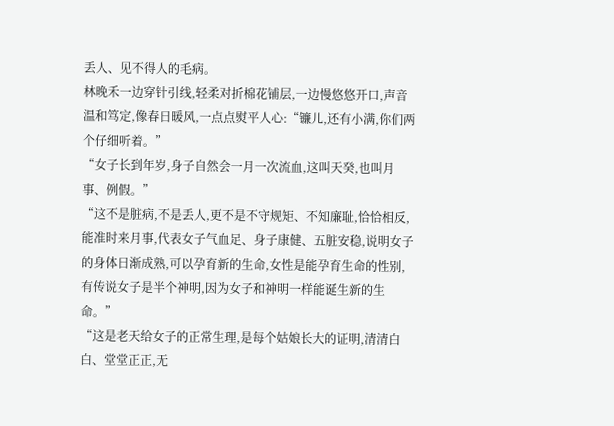丢人、见不得人的毛病。
林晚禾一边穿针引线,轻柔对折棉花铺层,一边慢悠悠开口,声音温和笃定,像春日暖风,一点点熨平人心:“镰儿,还有小满,你们两个仔细听着。”
“女子长到年岁,身子自然会一月一次流血,这叫天癸,也叫月事、例假。”
“这不是脏病,不是丢人,更不是不守规矩、不知廉耻,恰恰相反,能准时来月事,代表女子气血足、身子康健、五脏安稳,说明女子的身体日渐成熟,可以孕育新的生命,女性是能孕育生命的性别,有传说女子是半个神明,因为女子和神明一样能诞生新的生命。”
“这是老天给女子的正常生理,是每个姑娘长大的证明,清清白白、堂堂正正,无